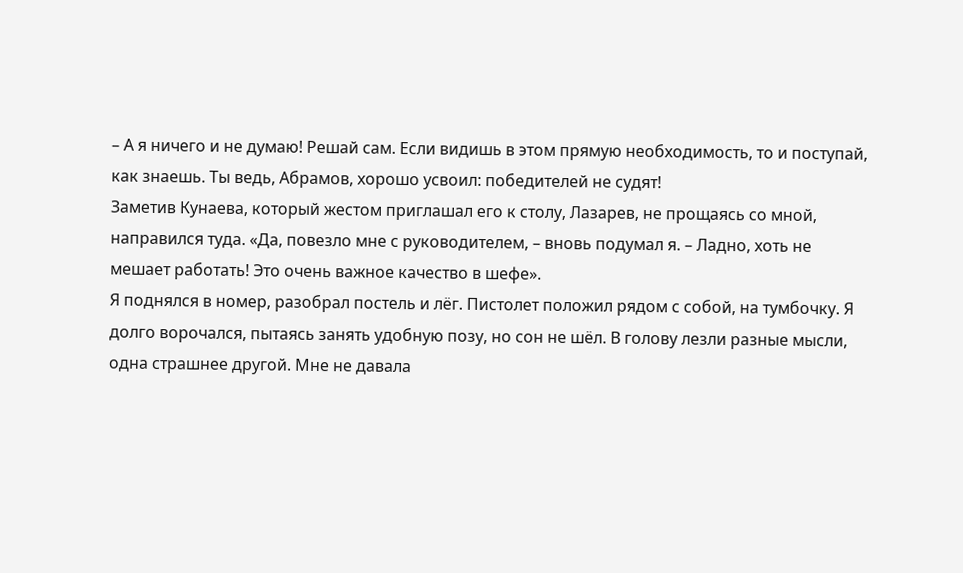– А я ничего и не думаю! Решай сам. Если видишь в этом прямую необходимость, то и поступай, как знаешь. Ты ведь, Абрамов, хорошо усвоил: победителей не судят!
Заметив Кунаева, который жестом приглашал его к столу, Лазарев, не прощаясь со мной, направился туда. «Да, повезло мне с руководителем, – вновь подумал я. – Ладно, хоть не мешает работать! Это очень важное качество в шефе».
Я поднялся в номер, разобрал постель и лёг. Пистолет положил рядом с собой, на тумбочку. Я долго ворочался, пытаясь занять удобную позу, но сон не шёл. В голову лезли разные мысли, одна страшнее другой. Мне не давала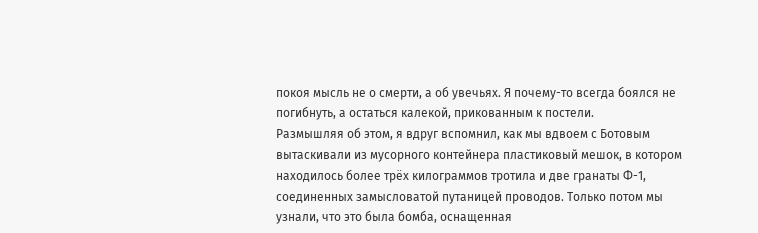покоя мысль не о смерти, а об увечьях. Я почему-то всегда боялся не погибнуть, а остаться калекой, прикованным к постели.
Размышляя об этом, я вдруг вспомнил, как мы вдвоем с Ботовым вытаскивали из мусорного контейнера пластиковый мешок, в котором находилось более трёх килограммов тротила и две гранаты Ф-1, соединенных замысловатой путаницей проводов. Только потом мы узнали, что это была бомба, оснащенная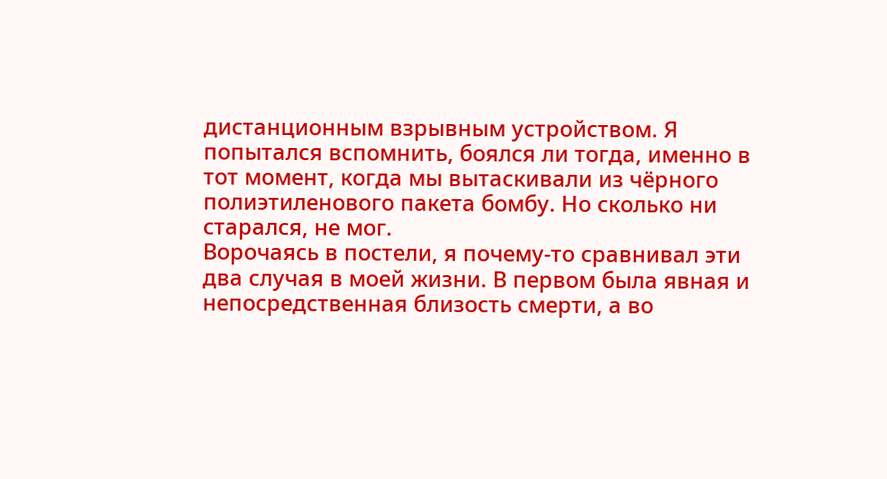дистанционным взрывным устройством. Я попытался вспомнить, боялся ли тогда, именно в тот момент, когда мы вытаскивали из чёрного полиэтиленового пакета бомбу. Но сколько ни старался, не мог.
Ворочаясь в постели, я почему-то сравнивал эти два случая в моей жизни. В первом была явная и непосредственная близость смерти, а во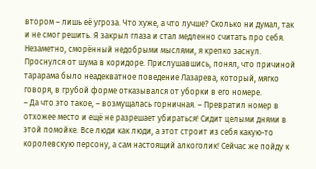втором – лишь её угроза. Что хуже, а что лучше? Сколько ни думал, так и не смог решить. Я закрыл глаза и стал медленно считать про себя. Незаметно, сморённый недобрыми мыслями, я крепко заснул.
Проснулся от шума в коридоре. Прислушавшись, понял, что причиной тарарама было неадекватное поведение Лазарева, который, мягко говоря, в грубой форме отказывался от уборки в его номере.
– Да что это такое, – возмущалась горничная. – Превратил номер в отхожее место и ещё не разрешает убираться! Сидит целыми днями в этой помойке. Все люди как люди, а этот строит из себя какую-то королевскую персону, а сам настоящий алкоголик! Сейчас же пойду к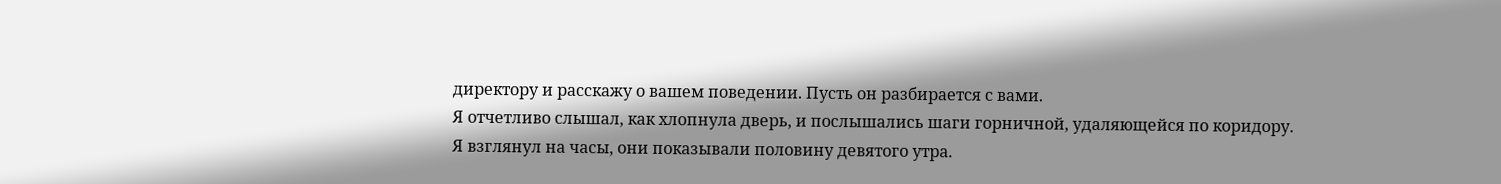директору и расскажу о вашем поведении. Пусть он разбирается с вами.
Я отчетливо слышал, как хлопнула дверь, и послышались шаги горничной, удаляющейся по коридору.
Я взглянул на часы, они показывали половину девятого утра.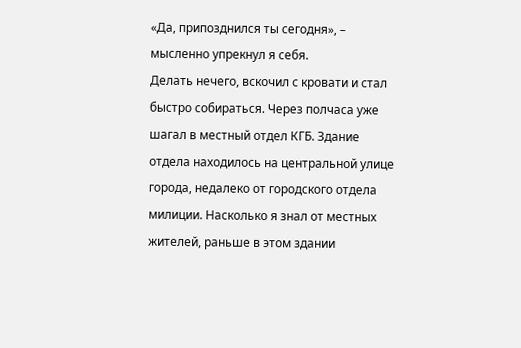«Да, припозднился ты сегодня», – мысленно упрекнул я себя.
Делать нечего, вскочил с кровати и стал быстро собираться. Через полчаса уже шагал в местный отдел КГБ. Здание отдела находилось на центральной улице города, недалеко от городского отдела милиции. Насколько я знал от местных жителей, раньше в этом здании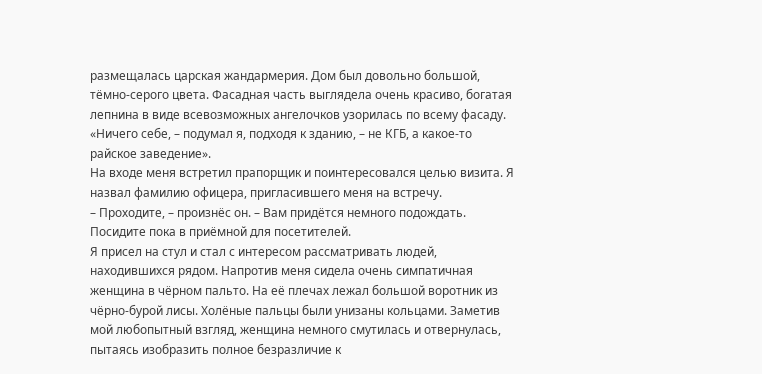размещалась царская жандармерия. Дом был довольно большой, тёмно-серого цвета. Фасадная часть выглядела очень красиво, богатая лепнина в виде всевозможных ангелочков узорилась по всему фасаду. «Ничего себе, – подумал я, подходя к зданию, – не КГБ, а какое-то райское заведение».
На входе меня встретил прапорщик и поинтересовался целью визита. Я назвал фамилию офицера, пригласившего меня на встречу.
– Проходите, – произнёс он. – Вам придётся немного подождать. Посидите пока в приёмной для посетителей.
Я присел на стул и стал с интересом рассматривать людей, находившихся рядом. Напротив меня сидела очень симпатичная женщина в чёрном пальто. На её плечах лежал большой воротник из чёрно-бурой лисы. Холёные пальцы были унизаны кольцами. Заметив мой любопытный взгляд, женщина немного смутилась и отвернулась, пытаясь изобразить полное безразличие к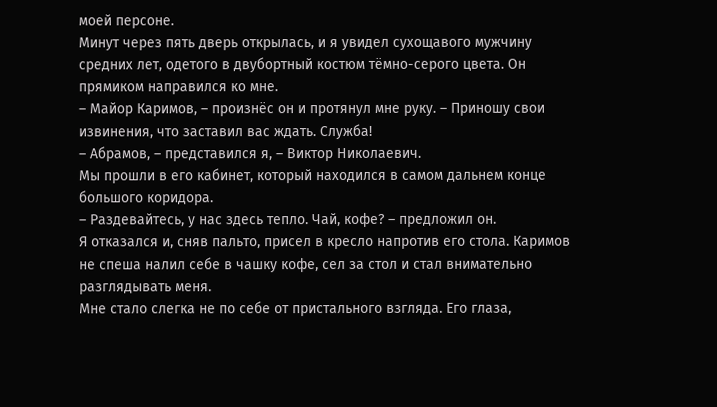моей персоне.
Минут через пять дверь открылась, и я увидел сухощавого мужчину средних лет, одетого в двубортный костюм тёмно-серого цвета. Он прямиком направился ко мне.
– Майор Каримов, – произнёс он и протянул мне руку. – Приношу свои извинения, что заставил вас ждать. Служба!
– Абрамов, – представился я, – Виктор Николаевич.
Мы прошли в его кабинет, который находился в самом дальнем конце большого коридора.
– Раздевайтесь, у нас здесь тепло. Чай, кофе? – предложил он.
Я отказался и, сняв пальто, присел в кресло напротив его стола. Каримов не спеша налил себе в чашку кофе, сел за стол и стал внимательно разглядывать меня.
Мне стало слегка не по себе от пристального взгляда. Его глаза,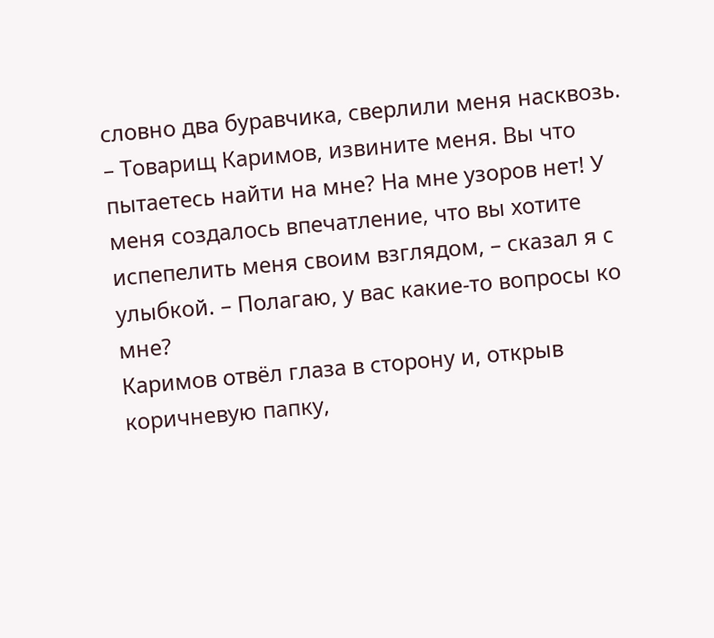словно два буравчика, сверлили меня насквозь.
– Товарищ Каримов, извините меня. Вы что пытаетесь найти на мне? На мне узоров нет! У меня создалось впечатление, что вы хотите испепелить меня своим взглядом, – сказал я с улыбкой. – Полагаю, у вас какие-то вопросы ко мне?
Каримов отвёл глаза в сторону и, открыв коричневую папку,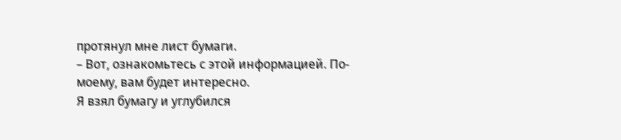протянул мне лист бумаги.
– Вот, ознакомьтесь с этой информацией. По-моему, вам будет интересно.
Я взял бумагу и углубился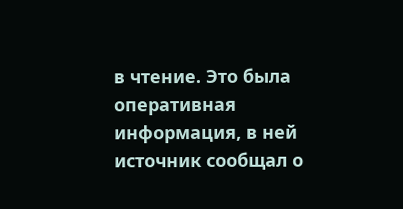в чтение. Это была оперативная информация, в ней источник сообщал о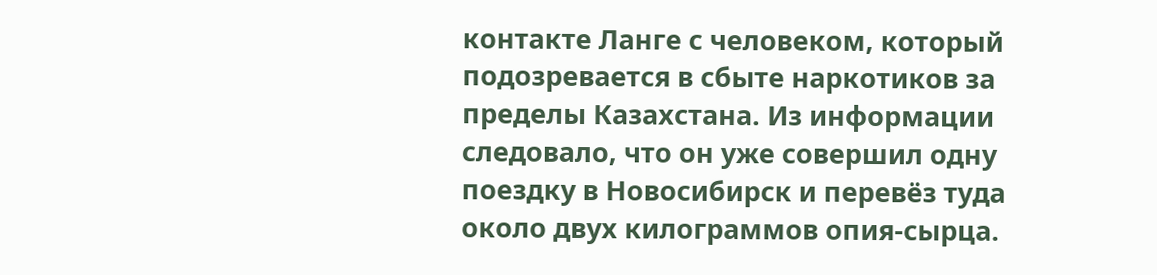контакте Ланге с человеком, который подозревается в сбыте наркотиков за пределы Казахстана. Из информации следовало, что он уже совершил одну поездку в Новосибирск и перевёз туда около двух килограммов опия-сырца.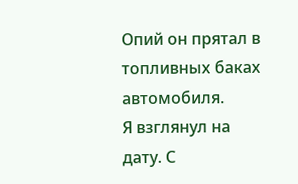Опий он прятал в топливных баках автомобиля.
Я взглянул на дату. С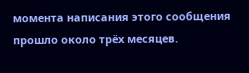момента написания этого сообщения прошло около трёх месяцев.